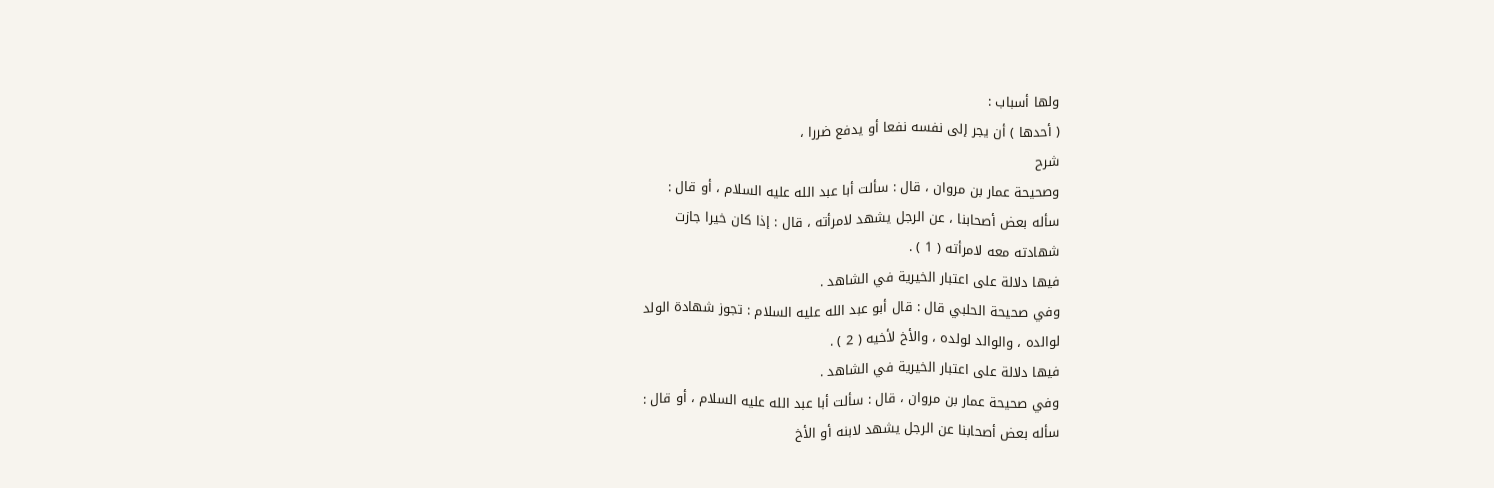ولها أسباب :
( أحدها ) أن يجر إلى نفسه نفعا أو يدفع ضررا ،
شرح
وصحيحة عمار بن مروان ، قال : سألت أبا عبد الله عليه السلام ، أو قال :
سأله بعض أصحابنا ، عن الرجل يشهد لامرأته ، قال : إذا كان خيرا جازت
شهادته معه لامرأته ( 1 ) .
فيها دلالة على اعتبار الخيرية في الشاهد .
وفي صحيحة الحلبي قال : قال أبو عبد الله عليه السلام : تجوز شهادة الولد
لوالده ، والوالد لولده ، والأخ لأخيه ( 2 ) .
فيها دلالة على اعتبار الخيرية في الشاهد .
وفي صحيحة عمار بن مروان ، قال : سألت أبا عبد الله عليه السلام ، أو قال :
سأله بعض أصحابنا عن الرجل يشهد لابنه أو الأخ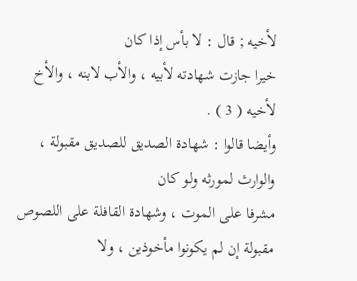لأخيه ; قال : لا بأس إذا كان
خيرا جازت شهادته لأبيه ، والأب لابنه ، والأخ لأخيه ( 3 ) .
وأيضا قالوا : شهادة الصديق للصديق مقبولة ، والوارث لمورثه ولو كان
مشرفا على الموت ، وشهادة القافلة على اللصوص مقبولة إن لم يكونوا مأخوذين ، ولا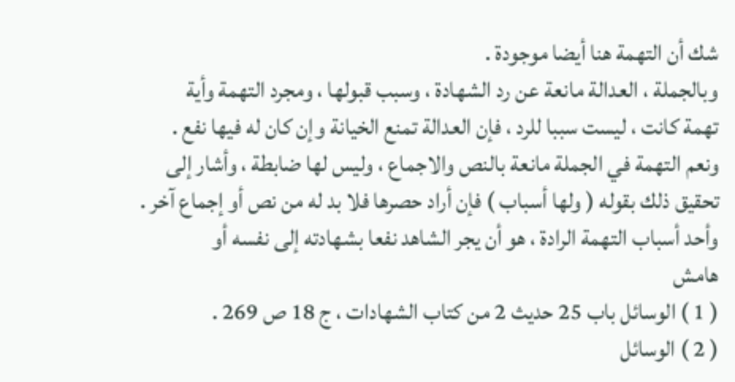شك أن التهمة هنا أيضا موجودة .
وبالجملة ، العدالة مانعة عن رد الشهادة ، وسبب قبولها ، ومجرد التهمة وأية
تهمة كانت ، ليست سببا للرد ، فإن العدالة تمنع الخيانة وإن كان له فيها نفع .
ونعم التهمة في الجملة مانعة بالنص والاجماع ، وليس لها ضابطة ، وأشار إلى
تحقيق ذلك بقوله ( ولها أسباب ) فإن أراد حصرها فلا بد له من نص أو إجماع آخر .
وأحد أسباب التهمة الرادة ، هو أن يجر الشاهد نفعا بشهادته إلى نفسه أو
هامش
( 1 ) الوسائل باب 25 حديث 2 من كتاب الشهادات ، ج 18 ص 269 .
( 2 ) الوسائل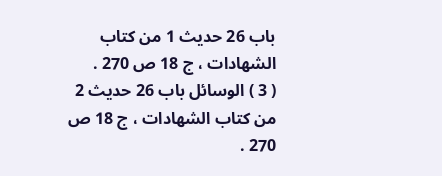باب 26 حديث 1 من كتاب الشهادات ، ج 18 ص 270 .
( 3 ) الوسائل باب 26 حديث 2 من كتاب الشهادات ، ج 18 ص 270 .